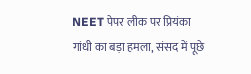NEET पेपर लीक पर प्रियंका गांधी का बड़ा हमला, संसद में पूछे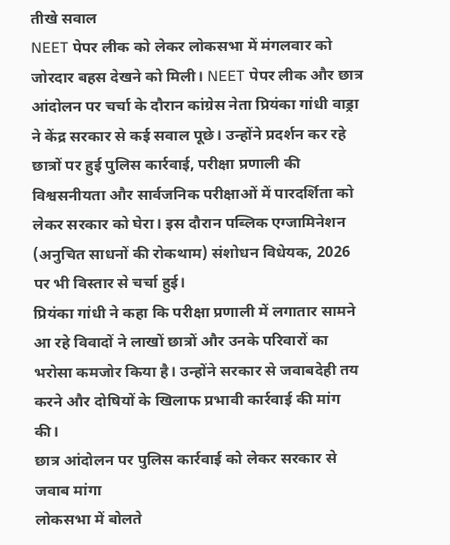तीखे सवाल
NEET पेपर लीक को लेकर लोकसभा में मंगलवार को जोरदार बहस देखने को मिली। NEET पेपर लीक और छात्र आंदोलन पर चर्चा के दौरान कांग्रेस नेता प्रियंका गांधी वाड्रा ने केंद्र सरकार से कई सवाल पूछे। उन्होंने प्रदर्शन कर रहे छात्रों पर हुई पुलिस कार्रवाई, परीक्षा प्रणाली की विश्वसनीयता और सार्वजनिक परीक्षाओं में पारदर्शिता को लेकर सरकार को घेरा। इस दौरान पब्लिक एग्जामिनेशन (अनुचित साधनों की रोकथाम) संशोधन विधेयक, 2026 पर भी विस्तार से चर्चा हुई।
प्रियंका गांधी ने कहा कि परीक्षा प्रणाली में लगातार सामने आ रहे विवादों ने लाखों छात्रों और उनके परिवारों का भरोसा कमजोर किया है। उन्होंने सरकार से जवाबदेही तय करने और दोषियों के खिलाफ प्रभावी कार्रवाई की मांग की।
छात्र आंदोलन पर पुलिस कार्रवाई को लेकर सरकार से जवाब मांगा
लोकसभा में बोलते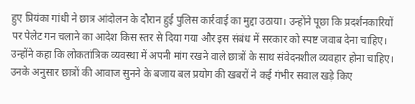हुए प्रियंका गांधी ने छात्र आंदोलन के दौरान हुई पुलिस कार्रवाई का मुद्दा उठाया। उन्होंने पूछा कि प्रदर्शनकारियों पर पेलेट गन चलाने का आदेश किस स्तर से दिया गया और इस संबंध में सरकार को स्पष्ट जवाब देना चाहिए।
उन्होंने कहा कि लोकतांत्रिक व्यवस्था में अपनी मांग रखने वाले छात्रों के साथ संवेदनशील व्यवहार होना चाहिए। उनके अनुसार छात्रों की आवाज सुनने के बजाय बल प्रयोग की खबरों ने कई गंभीर सवाल खड़े किए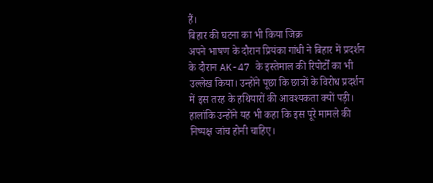हैं।
बिहार की घटना का भी किया जिक्र
अपने भाषण के दौरान प्रियंका गांधी ने बिहार में प्रदर्शन के दौरान AK-47 के इस्तेमाल की रिपोर्टों का भी उल्लेख किया। उन्होंने पूछा कि छात्रों के विरोध प्रदर्शन में इस तरह के हथियारों की आवश्यकता क्यों पड़ी।
हालांकि उन्होंने यह भी कहा कि इस पूरे मामले की निष्पक्ष जांच होनी चाहिए।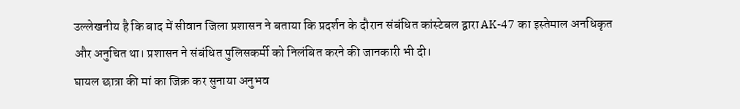उल्लेखनीय है कि बाद में सीवान जिला प्रशासन ने बताया कि प्रदर्शन के दौरान संबंधित कांस्टेबल द्वारा AK-47 का इस्तेमाल अनधिकृत और अनुचित था। प्रशासन ने संबंधित पुलिसकर्मी को निलंबित करने की जानकारी भी दी।
घायल छात्रा की मां का जिक्र कर सुनाया अनुभव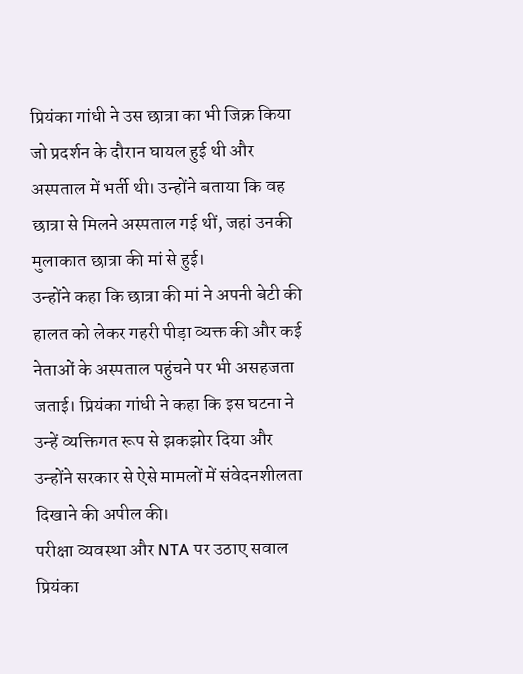प्रियंका गांधी ने उस छात्रा का भी जिक्र किया जो प्रदर्शन के दौरान घायल हुई थी और अस्पताल में भर्ती थी। उन्होंने बताया कि वह छात्रा से मिलने अस्पताल गई थीं, जहां उनकी मुलाकात छात्रा की मां से हुई।
उन्होंने कहा कि छात्रा की मां ने अपनी बेटी की हालत को लेकर गहरी पीड़ा व्यक्त की और कई नेताओं के अस्पताल पहुंचने पर भी असहजता जताई। प्रियंका गांधी ने कहा कि इस घटना ने उन्हें व्यक्तिगत रूप से झकझोर दिया और उन्होंने सरकार से ऐसे मामलों में संवेदनशीलता दिखाने की अपील की।
परीक्षा व्यवस्था और NTA पर उठाए सवाल
प्रियंका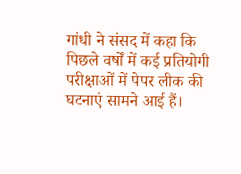गांधी ने संसद में कहा कि पिछले वर्षों में कई प्रतियोगी परीक्षाओं में पेपर लीक की घटनाएं सामने आई हैं।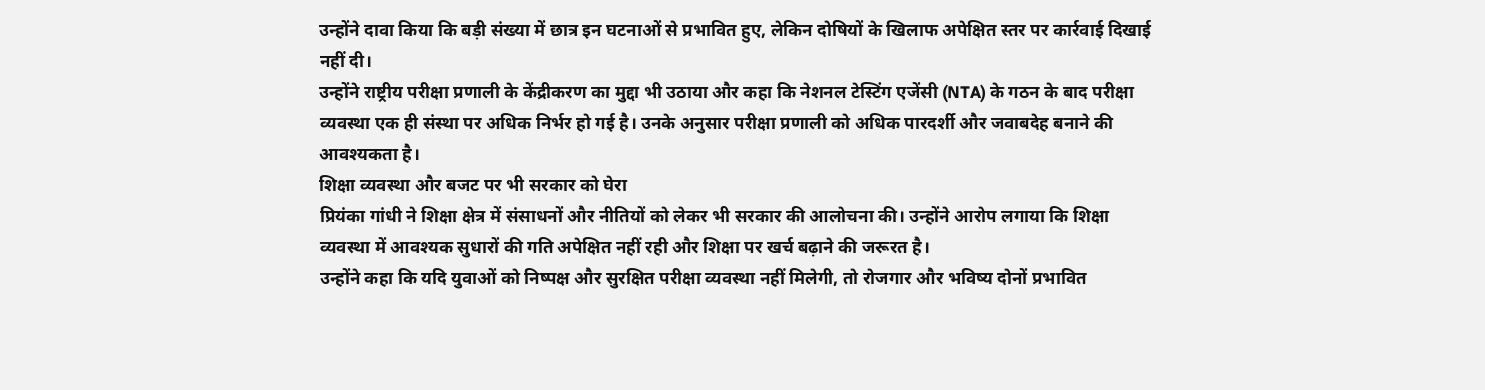उन्होंने दावा किया कि बड़ी संख्या में छात्र इन घटनाओं से प्रभावित हुए, लेकिन दोषियों के खिलाफ अपेक्षित स्तर पर कार्रवाई दिखाई नहीं दी।
उन्होंने राष्ट्रीय परीक्षा प्रणाली के केंद्रीकरण का मुद्दा भी उठाया और कहा कि नेशनल टेस्टिंग एजेंसी (NTA) के गठन के बाद परीक्षा व्यवस्था एक ही संस्था पर अधिक निर्भर हो गई है। उनके अनुसार परीक्षा प्रणाली को अधिक पारदर्शी और जवाबदेह बनाने की आवश्यकता है।
शिक्षा व्यवस्था और बजट पर भी सरकार को घेरा
प्रियंका गांधी ने शिक्षा क्षेत्र में संसाधनों और नीतियों को लेकर भी सरकार की आलोचना की। उन्होंने आरोप लगाया कि शिक्षा व्यवस्था में आवश्यक सुधारों की गति अपेक्षित नहीं रही और शिक्षा पर खर्च बढ़ाने की जरूरत है।
उन्होंने कहा कि यदि युवाओं को निष्पक्ष और सुरक्षित परीक्षा व्यवस्था नहीं मिलेगी, तो रोजगार और भविष्य दोनों प्रभावित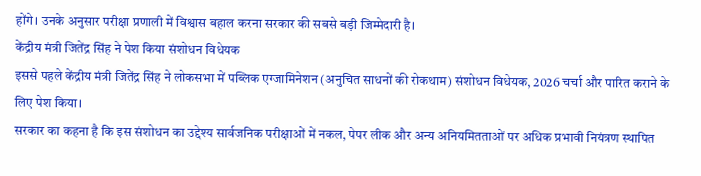होंगे। उनके अनुसार परीक्षा प्रणाली में विश्वास बहाल करना सरकार की सबसे बड़ी जिम्मेदारी है।
केंद्रीय मंत्री जितेंद्र सिंह ने पेश किया संशोधन विधेयक
इससे पहले केंद्रीय मंत्री जितेंद्र सिंह ने लोकसभा में पब्लिक एग्जामिनेशन (अनुचित साधनों की रोकथाम) संशोधन विधेयक, 2026 चर्चा और पारित कराने के लिए पेश किया।
सरकार का कहना है कि इस संशोधन का उद्देश्य सार्वजनिक परीक्षाओं में नकल, पेपर लीक और अन्य अनियमितताओं पर अधिक प्रभावी नियंत्रण स्थापित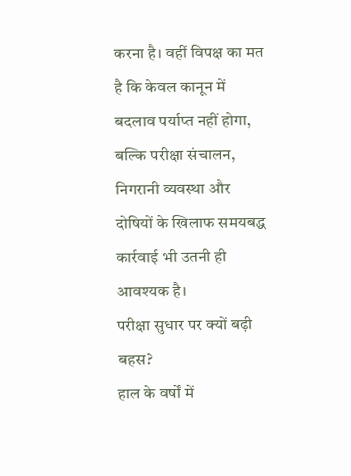करना है। वहीं विपक्ष का मत है कि केवल कानून में बदलाव पर्याप्त नहीं होगा, बल्कि परीक्षा संचालन, निगरानी व्यवस्था और दोषियों के खिलाफ समयबद्ध कार्रवाई भी उतनी ही आवश्यक है।
परीक्षा सुधार पर क्यों बढ़ी बहस?
हाल के वर्षों में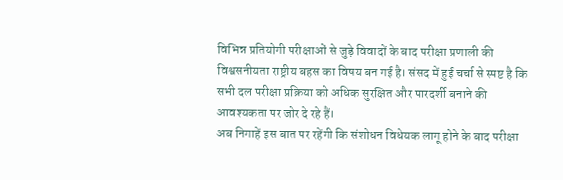विभिन्न प्रतियोगी परीक्षाओं से जुड़े विवादों के बाद परीक्षा प्रणाली की विश्वसनीयता राष्ट्रीय बहस का विषय बन गई है। संसद में हुई चर्चा से स्पष्ट है कि सभी दल परीक्षा प्रक्रिया को अधिक सुरक्षित और पारदर्शी बनाने की आवश्यकता पर जोर दे रहे हैं।
अब निगाहें इस बात पर रहेंगी कि संशोधन विधेयक लागू होने के बाद परीक्षा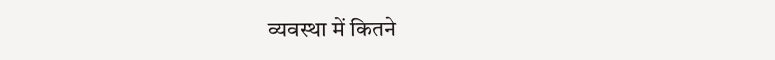व्यवस्था में कितने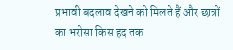प्रभावी बदलाव देखने को मिलते हैं और छात्रों का भरोसा किस हद तक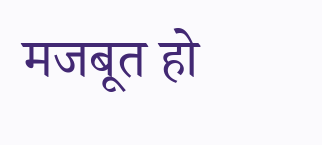मजबूत हो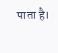पाता है।